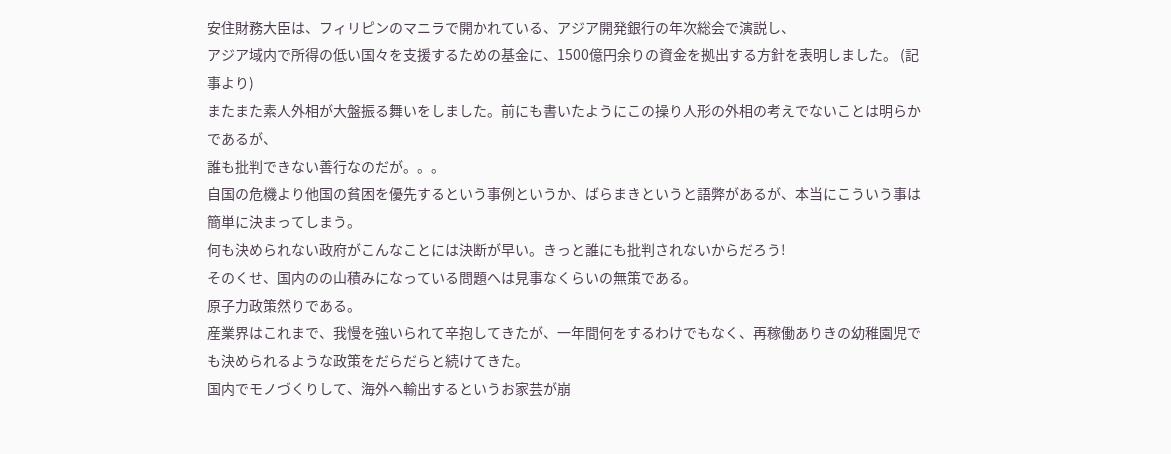安住財務大臣は、フィリピンのマニラで開かれている、アジア開発銀行の年次総会で演説し、
アジア域内で所得の低い国々を支援するための基金に、1500億円余りの資金を拠出する方針を表明しました。 (記事より)
またまた素人外相が大盤振る舞いをしました。前にも書いたようにこの操り人形の外相の考えでないことは明らかであるが、
誰も批判できない善行なのだが。。。
自国の危機より他国の貧困を優先するという事例というか、ばらまきというと語弊があるが、本当にこういう事は簡単に決まってしまう。
何も決められない政府がこんなことには決断が早い。きっと誰にも批判されないからだろう!
そのくせ、国内のの山積みになっている問題へは見事なくらいの無策である。
原子力政策然りである。
産業界はこれまで、我慢を強いられて辛抱してきたが、一年間何をするわけでもなく、再稼働ありきの幼稚園児でも決められるような政策をだらだらと続けてきた。
国内でモノづくりして、海外へ輸出するというお家芸が崩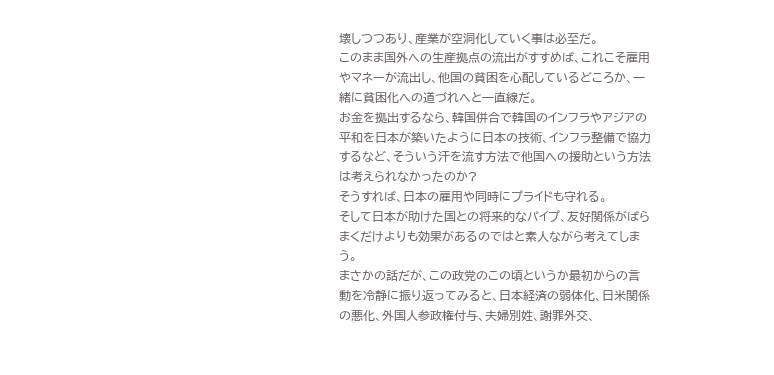壊しつつあり、産業が空洞化していく事は必至だ。
このまま国外への生産拠点の流出がすすめば、これこそ雇用やマネーが流出し、他国の貧困を心配しているどころか、一緒に貧困化への道づれへと一直線だ。
お金を拠出するなら、韓国併合で韓国のインフラやアジアの平和を日本が築いたように日本の技術、インフラ整備で協力するなど、そういう汗を流す方法で他国への援助という方法は考えられなかったのか?
そうすれば、日本の雇用や同時にプライドも守れる。
そして日本が助けた国との将来的なパイプ、友好関係がばらまくだけよりも効果があるのではと素人ながら考えてしまう。
まさかの話だが、この政党のこの頃というか最初からの言動を冷静に振り返ってみると、日本経済の弱体化、日米関係の悪化、外国人参政権付与、夫婦別姓、謝罪外交、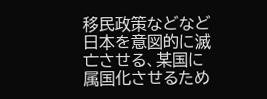移民政策などなど日本を意図的に滅亡させる、某国に属国化させるため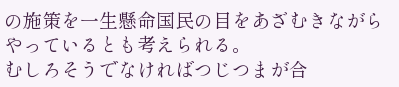の施策を一生懸命国民の目をあざむきながらやっているとも考えられる。
むしろそうでなければつじつまが合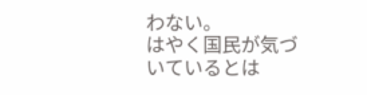わない。
はやく国民が気づいているとは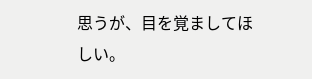思うが、目を覚ましてほしい。